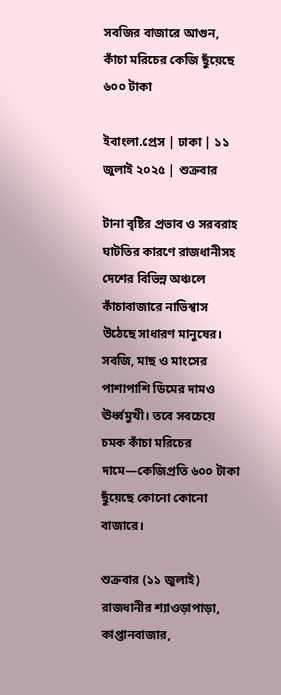সবজির বাজারে আগুন, কাঁচা মরিচের কেজি ছুঁয়েছে ৬০০ টাকা

ইবাংলা.প্রেস | ঢাকা | ১১ জুলাই ২০২৫ | শুক্রবার

টানা বৃষ্টির প্রভাব ও সরবরাহ ঘাটতির কারণে রাজধানীসহ দেশের বিভিন্ন অঞ্চলে কাঁচাবাজারে নাভিশ্বাস উঠেছে সাধারণ মানুষের। সবজি, মাছ ও মাংসের পাশাপাশি ডিমের দামও ঊর্ধ্বমুখী। তবে সবচেয়ে চমক কাঁচা মরিচের দামে—কেজিপ্রতি ৬০০ টাকা ছুঁয়েছে কোনো কোনো বাজারে।

শুক্রবার (১১ জুলাই) রাজধানীর শ্যাওড়াপাড়া, কাপ্তানবাজার,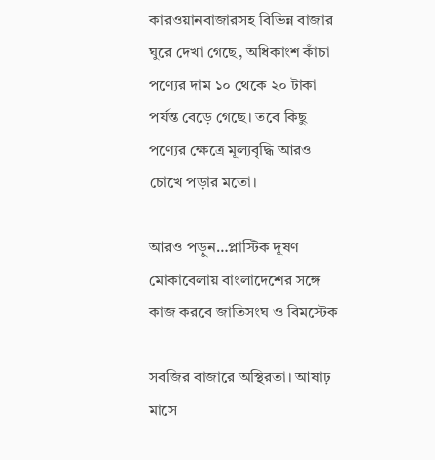কারওয়ানবাজারসহ বিভিন্ন বাজার ঘুরে দেখা গেছে, অধিকাংশ কাঁচা পণ্যের দাম ১০ থেকে ২০ টাকা পর্যন্ত বেড়ে গেছে। তবে কিছু পণ্যের ক্ষেত্রে মূল্যবৃদ্ধি আরও চোখে পড়ার মতো।

আরও পড়ুন…প্লাস্টিক দূষণ মোকাবেলায় বাংলাদেশের সঙ্গে কাজ করবে জাতিসংঘ ও বিমস্টেক

সবজির বাজারে অস্থিরতা। আষাঢ় মাসে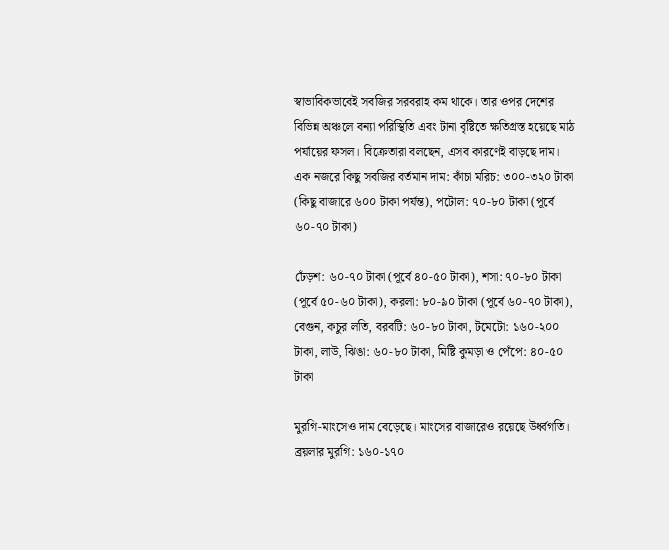স্বাভাবিকভাবেই সবজির সরবরাহ কম থাকে। তার ওপর দেশের বিভিন্ন অঞ্চলে বন্যা পরিস্থিতি এবং টানা বৃষ্টিতে ক্ষতিগ্রস্ত হয়েছে মাঠ পর্যায়ের ফসল। বিক্রেতারা বলছেন, এসব কারণেই বাড়ছে দাম। এক নজরে কিছু সবজির বর্তমান দাম: কাঁচা মরিচ: ৩০০-৩২০ টাকা (কিছু বাজারে ৬০০ টাকা পর্যন্ত), পটোল: ৭০-৮০ টাকা (পূর্বে ৬০-৭০ টাকা)

ঢেঁড়শ: ৬০-৭০ টাকা (পূর্বে ৪০-৫০ টাকা), শসা: ৭০-৮০ টাকা (পূর্বে ৫০-৬০ টাকা), করলা: ৮০-৯০ টাকা (পূর্বে ৬০-৭০ টাকা), বেগুন, কচুর লতি, বরবটি: ৬০-৮০ টাকা, টমেটো: ১৬০-২০০ টাকা, লাউ, ঝিঙা: ৬০-৮০ টাকা, মিষ্টি কুমড়া ও পেঁপে: ৪০-৫০ টাকা

মুরগি-মাংসেও দাম বেড়েছে। মাংসের বাজারেও রয়েছে উর্ধ্বগতি। ব্রয়লার মুরগি: ১৬০-১৭০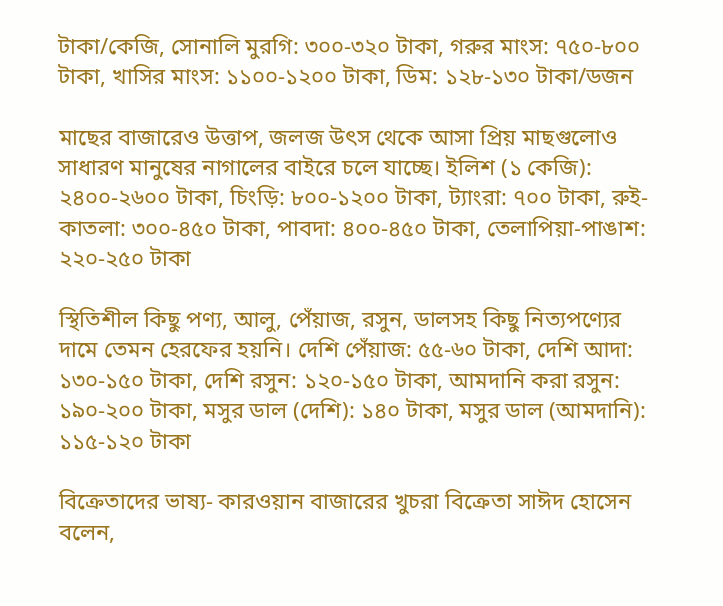টাকা/কেজি, সোনালি মুরগি: ৩০০-৩২০ টাকা, গরুর মাংস: ৭৫০-৮০০ টাকা, খাসির মাংস: ১১০০-১২০০ টাকা, ডিম: ১২৮-১৩০ টাকা/ডজন

মাছের বাজারেও উত্তাপ, জলজ উৎস থেকে আসা প্রিয় মাছগুলোও সাধারণ মানুষের নাগালের বাইরে চলে যাচ্ছে। ইলিশ (১ কেজি): ২৪০০-২৬০০ টাকা, চিংড়ি: ৮০০-১২০০ টাকা, ট্যাংরা: ৭০০ টাকা, রুই-কাতলা: ৩০০-৪৫০ টাকা, পাবদা: ৪০০-৪৫০ টাকা, তেলাপিয়া-পাঙাশ: ২২০-২৫০ টাকা

স্থিতিশীল কিছু পণ্য, আলু, পেঁয়াজ, রসুন, ডালসহ কিছু নিত্যপণ্যের দামে তেমন হেরফের হয়নি। দেশি পেঁয়াজ: ৫৫-৬০ টাকা, দেশি আদা: ১৩০-১৫০ টাকা, দেশি রসুন: ১২০-১৫০ টাকা, আমদানি করা রসুন: ১৯০-২০০ টাকা, মসুর ডাল (দেশি): ১৪০ টাকা, মসুর ডাল (আমদানি): ১১৫-১২০ টাকা

বিক্রেতাদের ভাষ্য- কারওয়ান বাজারের খুচরা বিক্রেতা সাঈদ হোসেন বলেন,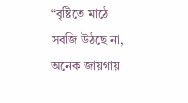“বৃষ্টিতে মাঠে সবজি উঠছে না, অনেক জায়গায়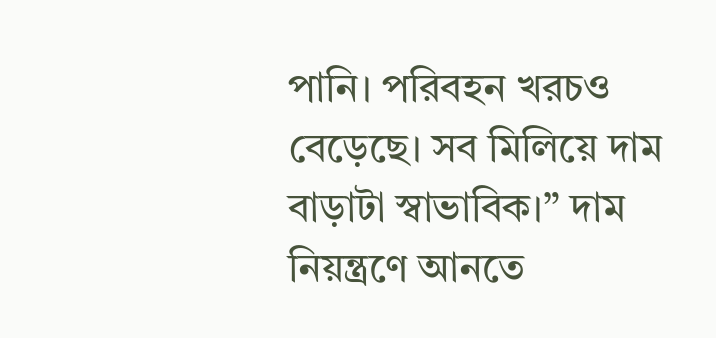পানি। পরিবহন খরচও বেড়েছে। সব মিলিয়ে দাম বাড়াটা স্বাভাবিক।” দাম নিয়ন্ত্রণে আনতে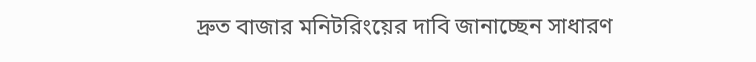দ্রুত বাজার মনিটরিংয়ের দাবি জানাচ্ছেন সাধারণ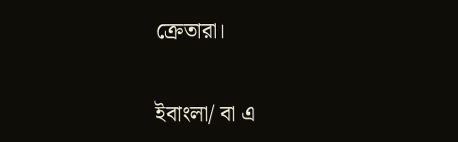ক্রেতারা।

ইবাংলা/ বা এ